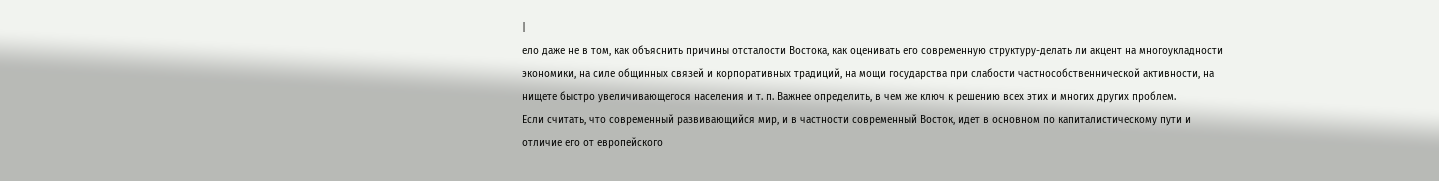|
ело даже не в том, как объяснить причины отсталости Востока, как оценивать его современную структуру-делать ли акцент на многоукладности экономики, на силе общинных связей и корпоративных традиций, на мощи государства при слабости частнособственнической активности, на нищете быстро увеличивающегося населения и т. п. Важнее определить, в чем же ключ к решению всех этих и многих других проблем.
Если считать, что современный развивающийся мир, и в частности современный Восток, идет в основном по капиталистическому пути и отличие его от европейского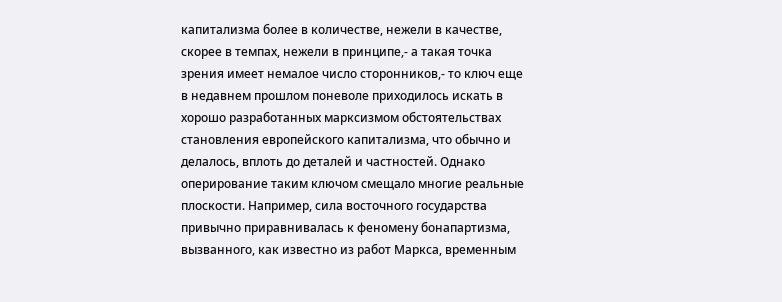капитализма более в количестве, нежели в качестве, скорее в темпах, нежели в принципе,- а такая точка зрения имеет немалое число сторонников,- то ключ еще в недавнем прошлом поневоле приходилось искать в хорошо разработанных марксизмом обстоятельствах становления европейского капитализма, что обычно и делалось, вплоть до деталей и частностей. Однако оперирование таким ключом смещало многие реальные плоскости. Например, сила восточного государства привычно приравнивалась к феномену бонапартизма, вызванного, как известно из работ Маркса, временным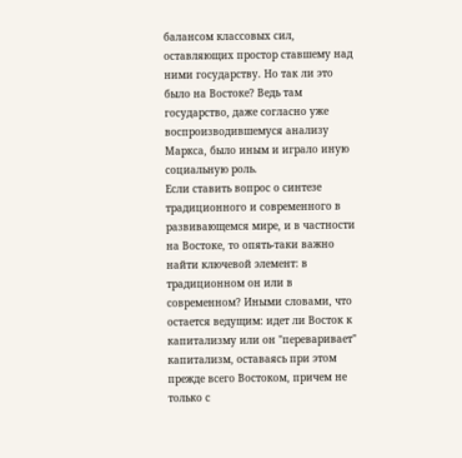балансом классовых сил, оставляющих простор ставшему над ними государству. Но так ли это было на Востоке? Ведь там государство, даже согласно уже воспроизводившемуся анализу Маркса, было иным и играло иную социальную роль.
Если ставить вопрос о синтезе традиционного и современного в развивающемся мире, и в частности на Востоке, то опять-таки важно найти ключевой элемент: в традиционном он или в современном? Иными словами, что остается ведущим: идет ли Восток к капитализму или он "переваривает" капитализм, оставаясь при этом прежде всего Востоком, причем не только с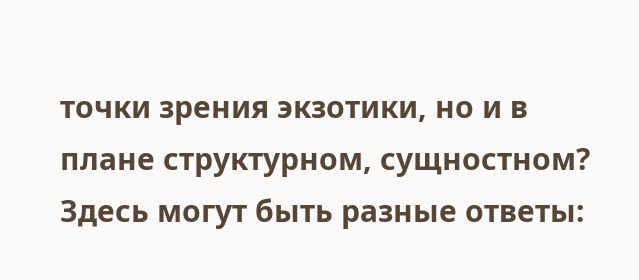точки зрения экзотики, но и в плане структурном, сущностном? Здесь могут быть разные ответы: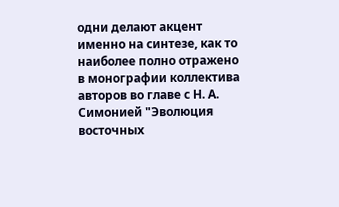одни делают акцент именно на синтезе, как то наиболее полно отражено в монографии коллектива авторов во главе с Н. А. Симонией "Эволюция восточных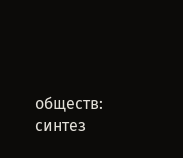обществ: синтез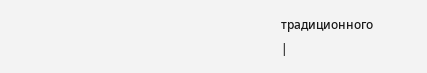традиционного
|